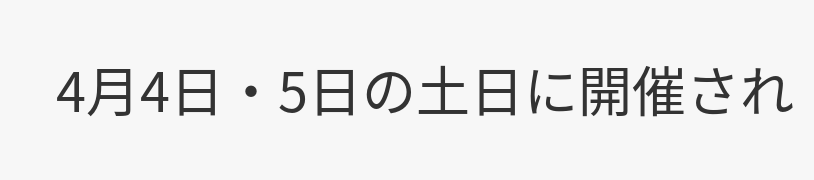4月4日・5日の土日に開催され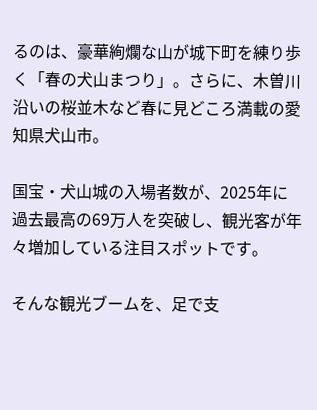るのは、豪華絢爛な山が城下町を練り歩く「春の犬山まつり」。さらに、木曽川沿いの桜並木など春に見どころ満載の愛知県犬山市。

国宝・犬山城の入場者数が、2025年に過去最高の69万人を突破し、観光客が年々増加している注目スポットです。

そんな観光ブームを、足で支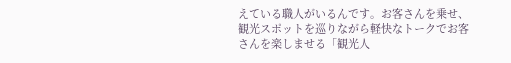えている職人がいるんです。お客さんを乗せ、観光スポットを巡りながら軽快なトークでお客さんを楽しませる「観光人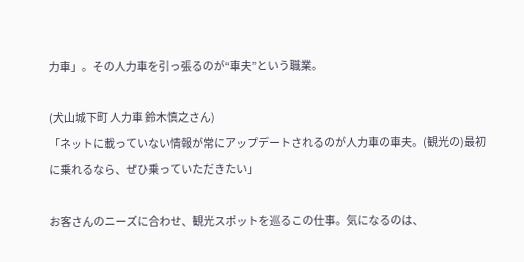力車」。その人力車を引っ張るのが“車夫”という職業。

(犬山城下町 人力車 鈴木慎之さん)
「ネットに載っていない情報が常にアップデートされるのが人力車の車夫。(観光の)最初に乗れるなら、ぜひ乗っていただきたい」

お客さんのニーズに合わせ、観光スポットを巡るこの仕事。気になるのは、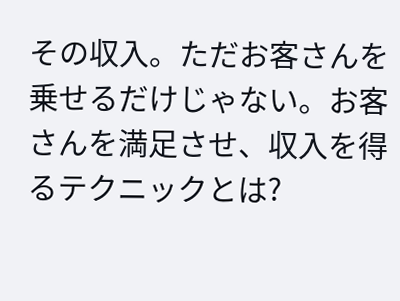その収入。ただお客さんを乗せるだけじゃない。お客さんを満足させ、収入を得るテクニックとは?